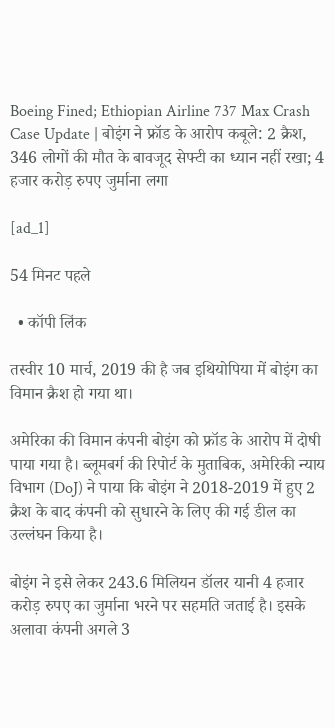Boeing Fined; Ethiopian Airline 737 Max Crash Case Update | बोइंग ने फ्रॉड के आरोप कबूले: 2 क्रैश, 346 लोगों की मौत के बावजूद सेफ्टी का ध्यान नहीं रखा; 4 हजार करोड़ रुपए जुर्माना लगा

[ad_1]

54 मिनट पहले

  • कॉपी लिंक

तस्वीर 10 मार्च, 2019 की है जब इथियोपिया में बोइंग का विमान क्रैश हो गया था।

अमेरिका की विमान कंपनी बोइंग को फ्रॉड के आरोप में दोषी पाया गया है। ब्‍लूमबर्ग की रिपोर्ट के मुताबिक, अमेरिकी न्‍याय विभाग (DoJ) ने पाया कि बोइंग ने 2018-2019 में हुए 2 क्रैश के बाद कंपनी को सुधारने के लिए की गई डील का उल्लंघन किया है।

बोइंग ने इसे लेकर 243.6 मिलियन डॉलर यानी 4 हजार करोड़ रुपए का जुर्माना भरने पर सहमति जताई है। इसके अलावा कंपनी अगले 3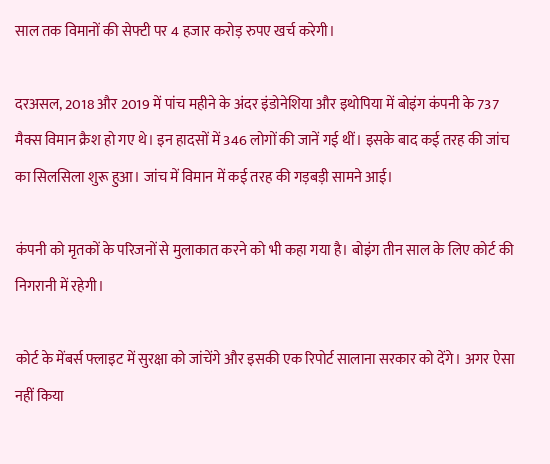साल तक विमानों की सेफ्टी पर 4 हजार करोड़ रुपए खर्च करेगी।

दरअसल, 2018 और 2019 में पांच महीने के अंदर इंडोनेशिया और इथोपिया में बोइंग कंपनी के 737 मैक्स विमान क्रैश हो गए थे। इन हादसों में 346 लोगों की जानें गई थीं। इसके बाद कई तरह की जांच का सिलसिला शुरू हुआ। जांच में विमान में कई तरह की गड़बड़ी सामने आई।

कंपनी को मृतकों के परिजनों से मुलाकात करने को भी कहा गया है। बोइंग तीन साल के लिए कोर्ट की निगरानी में रहेगी।

कोर्ट के मेंबर्स फ्लाइट में सुरक्षा को जांचेंगे और इसकी एक रिपोर्ट सालाना सरकार को देंगे। अगर ऐसा नहीं किया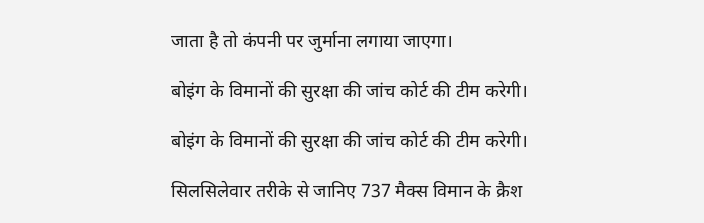जाता है तो कंपनी पर जुर्माना लगाया जाएगा।

बोइंग के विमानों की सुरक्षा की जांच कोर्ट की टीम करेगी।

बोइंग के विमानों की सुरक्षा की जांच कोर्ट की टीम करेगी।

सिलसिलेवार तरीके से जानिए 737 मैक्स विमान के क्रैश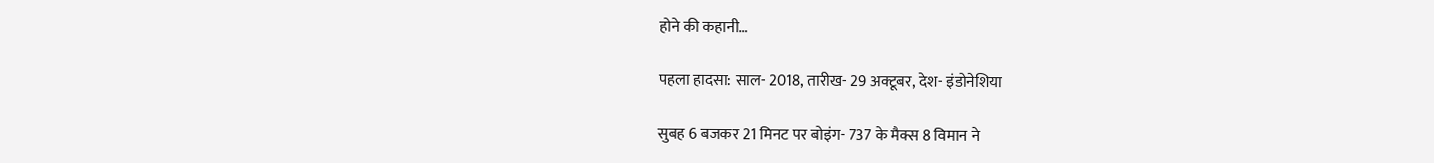होने की कहानी…

पहला हादसा: साल- 2018, तारीख- 29 अक्टूबर, देश- इंडोनेशिया

सुबह 6 बजकर 21 मिनट पर बोइंग- 737 के मैक्स 8 विमान ने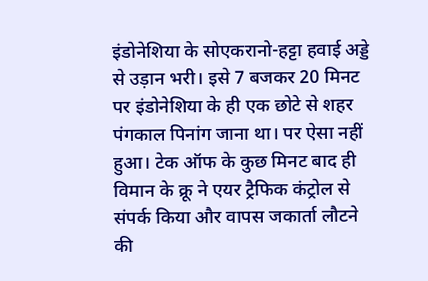इंडोनेशिया के सोएकरानो-हट्टा हवाई अड्डे से उड़ान भरी। इसे 7 बजकर 20 मिनट पर इंडोनेशिया के ही एक छोटे से शहर पंगकाल पिनांग जाना था। पर ऐसा नहीं हुआ। टेक ऑफ के कुछ मिनट बाद ही विमान के क्रू ने एयर ट्रैफिक कंट्रोल से संपर्क किया और वापस जकार्ता लौटने की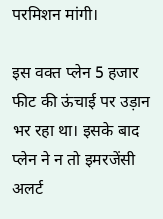परमिशन मांगी।

इस वक्त प्लेन 5 हजार फीट की ऊंचाई पर उड़ान भर रहा था। इसके बाद प्लेन ने न तो इमरजेंसी अलर्ट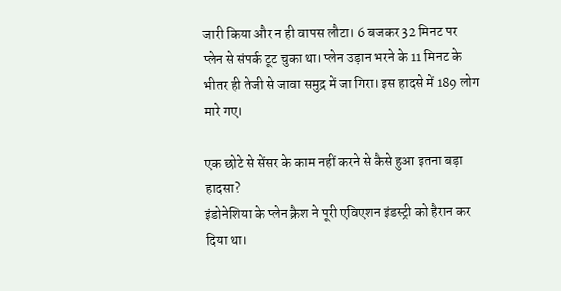जारी किया और न ही वापस लौटा। 6 बजकर 32 मिनट पर प्लेन से संपर्क टूट चुका था। प्लेन उड़ान भरने के 11 मिनट के भीतर ही तेजी से जावा समुद्र में जा गिरा। इस हादसे में 189 लोग मारे गए।

एक छोटे से सेंसर के काम नहीं करने से कैसे हुआ इतना बड़ा हादसा?
इंडोनेशिया के प्लेन क्रैश ने पूरी एविएशन इंडस्ट्री को हैरान कर दिया था।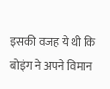इसकी वजह ये थी कि बोइंग ने अपने विमान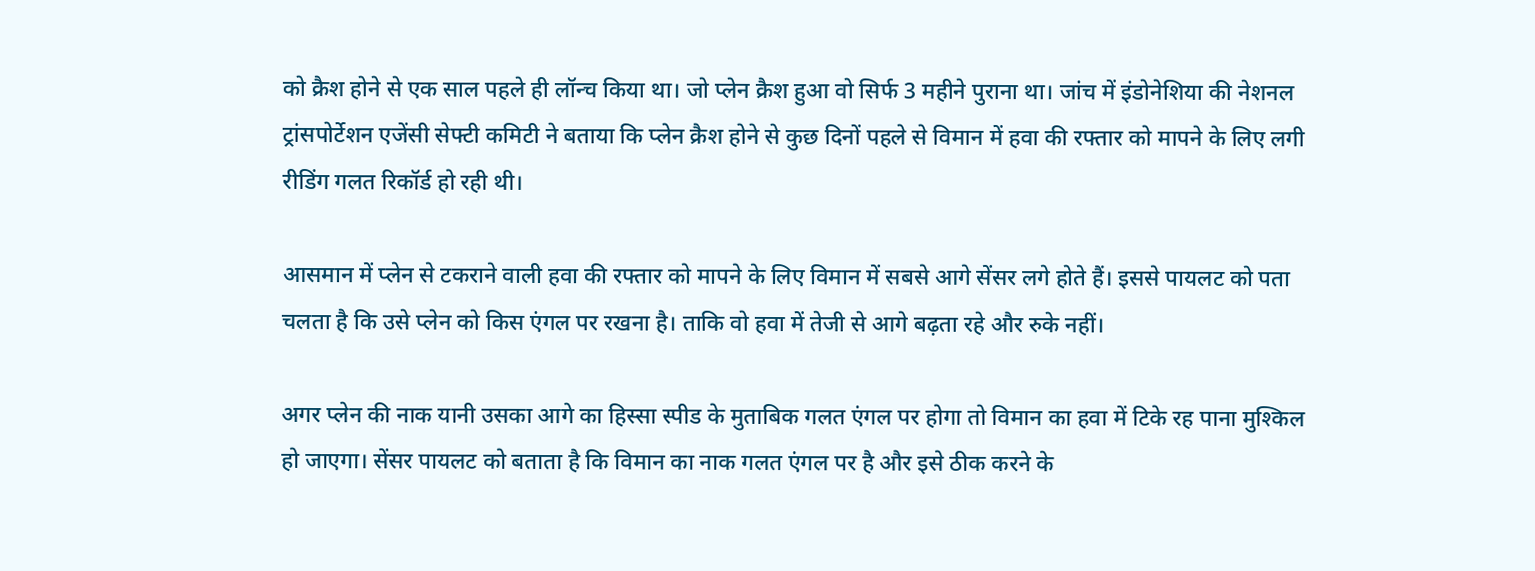को क्रैश होने से एक साल पहले ही लॉन्च किया था। जो प्लेन क्रैश हुआ वो सिर्फ 3 महीने पुराना था। जांच में इंडोनेशिया की नेशनल ट्रांसपोर्टेशन एजेंसी सेफ्टी कमिटी ने बताया कि प्लेन क्रैश होने से कुछ दिनों पहले से विमान में हवा की रफ्तार को मापने के लिए लगी रीडिंग गलत रिकॉर्ड हो रही थी।

आसमान में प्लेन से टकराने वाली हवा की रफ्तार को मापने के लिए विमान में सबसे आगे सेंसर लगे होते हैं। इससे पायलट को पता चलता है कि उसे प्लेन को किस एंगल पर रखना है। ताकि वो हवा में तेजी से आगे बढ़ता रहे और रुके नहीं।

अगर प्लेन की नाक यानी उसका आगे का हिस्सा स्पीड के मुताबिक गलत एंगल पर होगा तो विमान का हवा में टिके रह पाना मुश्किल हो जाएगा। सेंसर पायलट को बताता है कि विमान का नाक गलत एंगल पर है और इसे ठीक करने के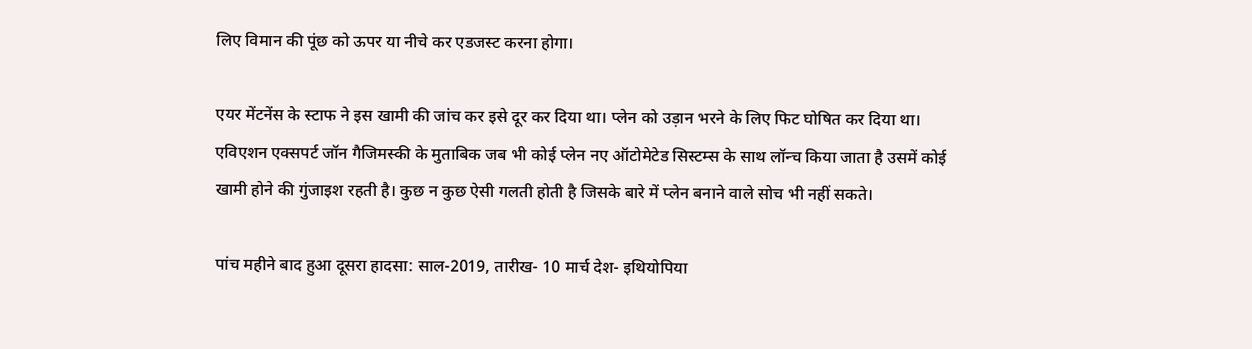लिए विमान की पूंछ को ऊपर या नीचे कर एडजस्ट करना होगा।

एयर मेंटनेंस के स्टाफ ने इस खामी की जांच कर इसे दूर कर दिया था। प्लेन को उड़ान भरने के लिए फिट घोषित कर दिया था। एविएशन एक्सपर्ट जॉन गैजिमस्की के मुताबिक जब भी कोई प्लेन नए ऑटोमेटेड सिस्टम्स के साथ लॉन्च किया जाता है उसमें कोई खामी होने की गुंजाइश रहती है। कुछ न कुछ ऐसी गलती होती है जिसके बारे में प्लेन बनाने वाले सोच भी नहीं सकते।

पांच महीने बाद हुआ दूसरा हादसा: साल-2019, तारीख- 10 मार्च देश- इथियोपिया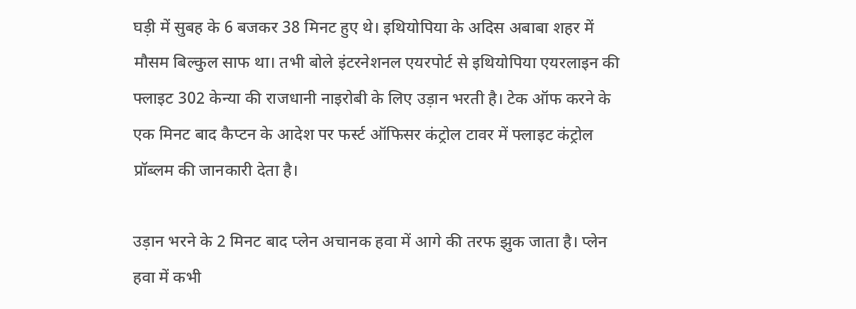घड़ी में सुबह के 6 बजकर 38 मिनट हुए थे। इथियोपिया के अदिस अबाबा शहर में मौसम बिल्कुल साफ था। तभी बोले इंटरनेशनल एयरपोर्ट से इथियोपिया एयरलाइन की फ्लाइट 302 केन्या की राजधानी नाइरोबी के लिए उड़ान भरती है। टेक ऑफ करने के एक मिनट बाद कैप्टन के आदेश पर फर्स्ट ऑफिसर कंट्रोल टावर में फ्लाइट कंट्रोल प्रॉब्लम की जानकारी देता है।

उड़ान भरने के 2 मिनट बाद प्लेन अचानक हवा में आगे की तरफ झुक जाता है। प्लेन हवा में कभी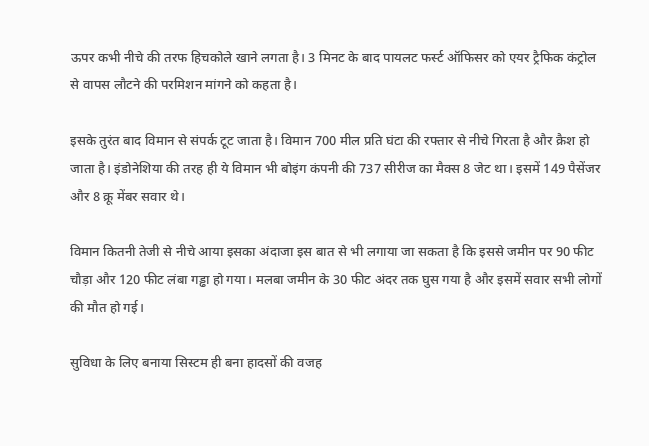ऊपर कभी नीचे की तरफ हिचकोले खाने लगता है। 3 मिनट के बाद पायलट फर्स्ट ऑफिसर को एयर ट्रैफिक कंट्रोल से वापस लौटने की परमिशन मांगने को कहता है।

इसके तुरंत बाद विमान से संपर्क टूट जाता है। विमान 700 मील प्रति घंटा की रफ्तार से नीचे गिरता है और क्रैश हो जाता है। इंडोनेशिया की तरह ही ये विमान भी बोइंग कंपनी की 737 सीरीज का मैक्स 8 जेट था। इसमें 149 पैसेंजर और 8 क्रू मेंबर सवार थे।

विमान कितनी तेजी से नीचे आया इसका अंदाजा इस बात से भी लगाया जा सकता है कि इससे जमीन पर 90 फीट चौड़ा और 120 फीट लंबा गड्ढा हो गया। मलबा जमीन के 30 फीट अंदर तक घुस गया है और इसमें सवार सभी लोगों की मौत हो गई।

सुविधा के लिए बनाया सिस्टम ही बना हादसों की वजह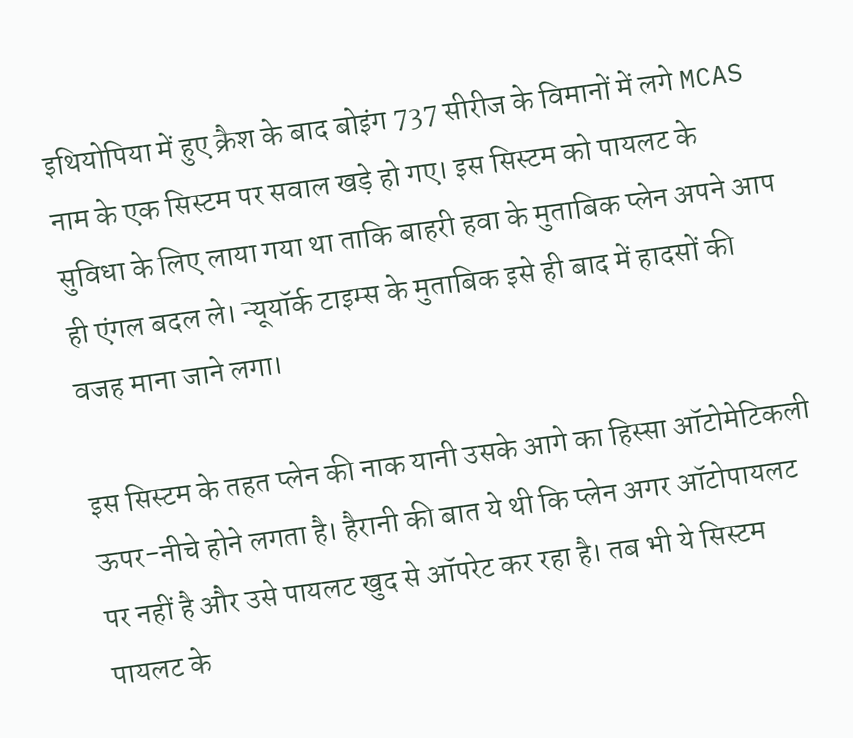इथियोपिया में हुए क्रैश के बाद बोइंग 737 सीरीज के विमानों में लगे MCAS नाम के एक सिस्टम पर सवाल खड़े हो गए। इस सिस्टम को पायलट के सुविधा के लिए लाया गया था ताकि बाहरी हवा के मुताबिक प्लेन अपने आप ही एंगल बदल ले। न्यूयॉर्क टाइम्स के मुताबिक इसे ही बाद में हादसों की वजह माना जाने लगा।

इस सिस्टम के तहत प्लेन की नाक यानी उसके आगे का हिस्सा ऑटोमेटिकली ऊपर-नीचे होने लगता है। हैरानी की बात ये थी कि प्लेन अगर ऑटोपायलट पर नहीं है और उसे पायलट खुद से ऑपरेट कर रहा है। तब भी ये सिस्टम पायलट के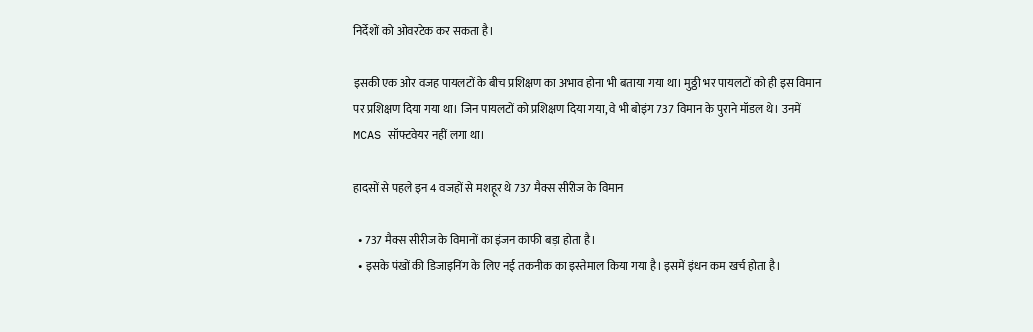निर्देशों को ओवरटेक कर सकता है।

इसकी एक ओर वजह पायलटों के बीच प्रशिक्षण का अभाव होना भी बताया गया था। मुठ्ठी भर पायलटों को ही इस विमान पर प्रशिक्षण दिया गया था। जिन पायलटों को प्रशिक्षण दिया गया, वे भी बोइंग 737 विमान के पुराने मॉडल थे। उनमें MCAS सॉफ्टवेयर नहीं लगा था।

हादसों से पहले इन 4 वजहों से मशहूर थे 737 मैक्स सीरीज के विमान

  • 737 मैक्स सीरीज के विमानों का इंजन काफी बड़ा होता है।
  • इसके पंखों की डिजाइनिंग के लिए नई तकनीक का इस्तेमाल किया गया है। इसमें इंधन कम खर्च होता है।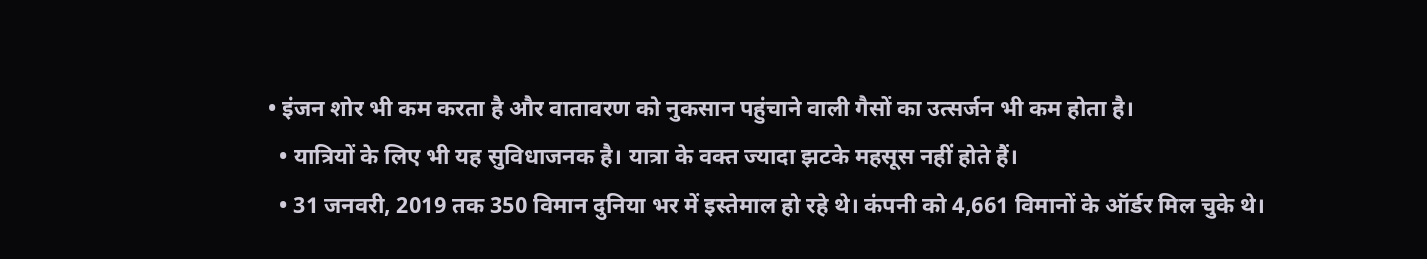• इंजन शोर भी कम करता है और वातावरण को नुकसान पहुंचाने वाली गैसों का उत्सर्जन भी कम होता है।
  • यात्रियों के लिए भी यह सुविधाजनक है। यात्रा के वक्त ज्यादा झटके महसूस नहीं होते हैं।
  • 31 जनवरी, 2019 तक 350 विमान दुनिया भर में इस्तेमाल हो रहे थे। कंपनी को 4,661 विमानों के ऑर्डर मिल चुके थे।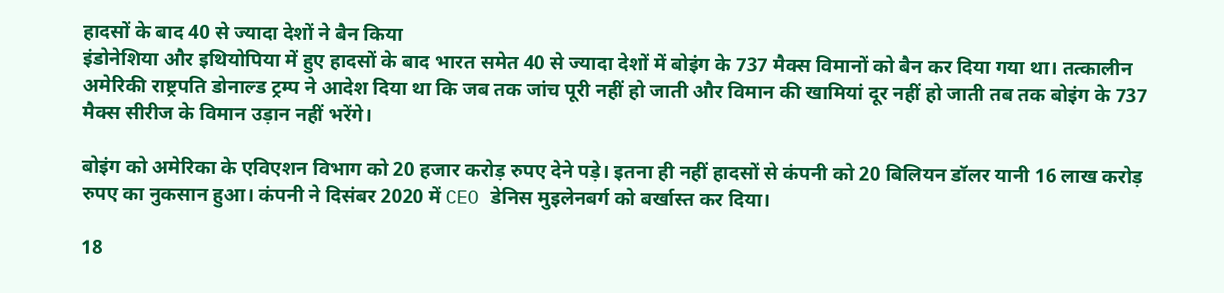हादसों के बाद 40 से ज्यादा देशों ने बैन किया
इंडोनेशिया और इथियोपिया में हुए हादसों के बाद भारत समेत 40 से ज्यादा देशों में बोइंग के 737 मैक्स विमानों को बैन कर दिया गया था। तत्कालीन अमेरिकी राष्ट्रपति डोनाल्ड ट्रम्प ने आदेश दिया था कि जब तक जांच पूरी नहीं हो जाती और विमान की खामियां दूर नहीं हो जाती तब तक बोइंग के 737 मैक्स सीरीज के विमान उड़ान नहीं भरेंगे।

बोइंग को अमेरिका के एविएशन विभाग को 20 हजार करोड़ रुपए देने पड़े। इतना ही नहीं हादसों से कंपनी को 20 बिलियन डॉलर यानी 16 लाख करोड़ रुपए का नुकसान हुआ। कंपनी ने दिसंबर 2020 में CEO डेनिस मुइलेनबर्ग को बर्खास्त कर दिया।

18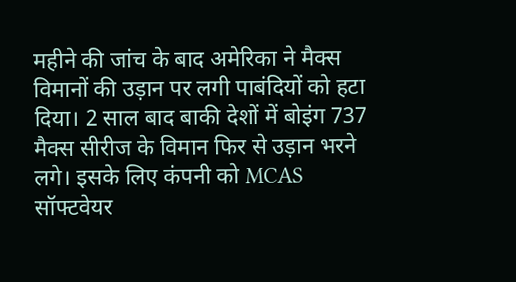महीने की जांच के बाद अमेरिका ने मैक्स विमानों की उड़ान पर लगी पाबंदियों को हटा दिया। 2 साल बाद बाकी देशों में बोइंग 737 मैक्स सीरीज के विमान फिर से उड़ान भरने लगे। इसके लिए कंपनी को MCAS सॉफ्टवेयर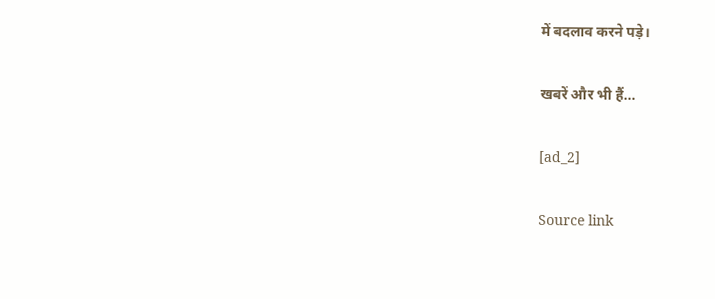में बदलाव करने पड़े।

खबरें और भी हैं…

[ad_2]

Source link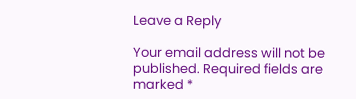Leave a Reply

Your email address will not be published. Required fields are marked *